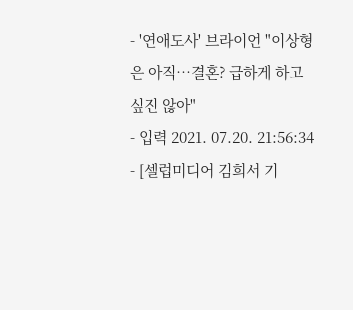- '연애도사' 브라이언 "이상형은 아직…결혼? 급하게 하고 싶진 않아"
- 입력 2021. 07.20. 21:56:34
- [셀럽미디어 김희서 기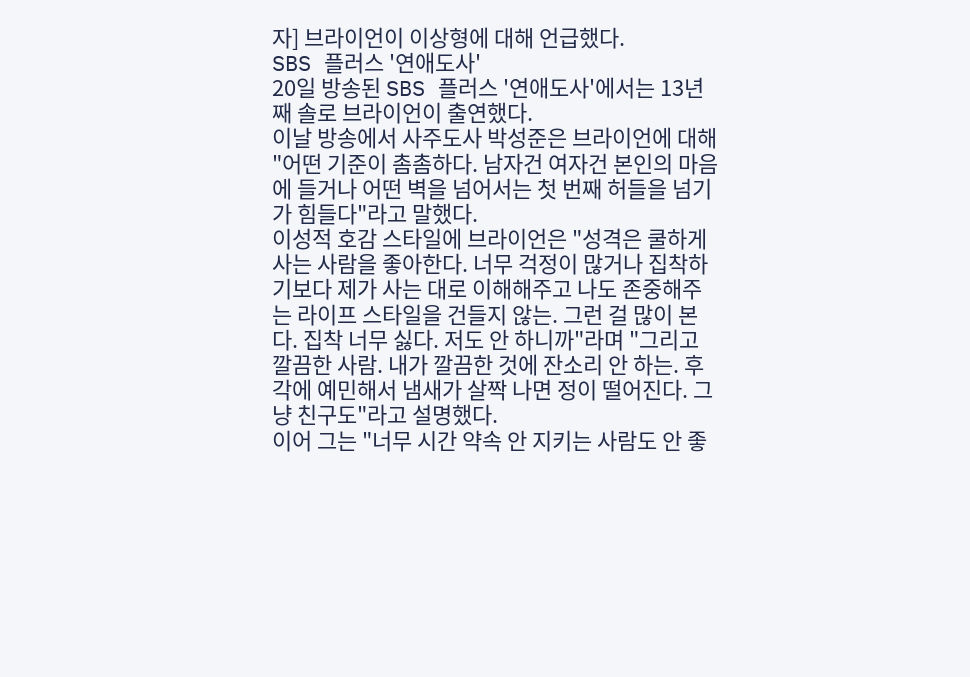자] 브라이언이 이상형에 대해 언급했다.
SBS 플러스 '연애도사'
20일 방송된 SBS 플러스 '연애도사'에서는 13년 째 솔로 브라이언이 출연했다.
이날 방송에서 사주도사 박성준은 브라이언에 대해 "어떤 기준이 촘촘하다. 남자건 여자건 본인의 마음에 들거나 어떤 벽을 넘어서는 첫 번째 허들을 넘기가 힘들다"라고 말했다.
이성적 호감 스타일에 브라이언은 "성격은 쿨하게 사는 사람을 좋아한다. 너무 걱정이 많거나 집착하기보다 제가 사는 대로 이해해주고 나도 존중해주는 라이프 스타일을 건들지 않는. 그런 걸 많이 본다. 집착 너무 싫다. 저도 안 하니까"라며 "그리고 깔끔한 사람. 내가 깔끔한 것에 잔소리 안 하는. 후각에 예민해서 냄새가 살짝 나면 정이 떨어진다. 그냥 친구도"라고 설명했다.
이어 그는 "너무 시간 약속 안 지키는 사람도 안 좋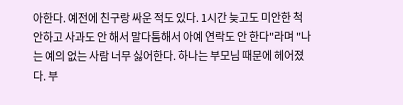아한다. 예전에 친구랑 싸운 적도 있다. 1시간 늦고도 미안한 척 안하고 사과도 안 해서 말다툼해서 아예 연락도 안 한다"라며 "나는 예의 없는 사람 너무 싫어한다. 하나는 부모님 때문에 헤어졌다. 부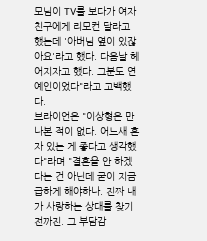모님이 TV를 보다가 여자친구에게 리모컨 달라고 했는데 '아버님 옆이 있잖아요'라고 했다. 다음날 헤어지자고 했다. 그분도 연예인이었다"라고 고백했다.
브라이언은 "이상형은 만나본 적이 없다. 어느새 혼자 있는 게 좋다고 생각했다"라며 "결혼을 안 하겠다는 건 아닌데 굳이 지금 급하게 해야하나. 진짜 내가 사랑하는 상대를 찾기 전까진. 그 부담감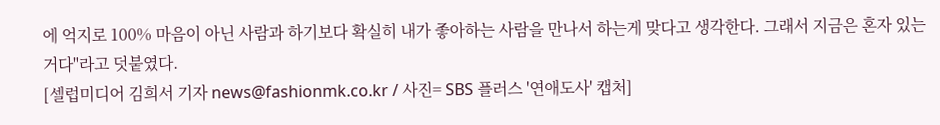에 억지로 100% 마음이 아닌 사람과 하기보다 확실히 내가 좋아하는 사람을 만나서 하는게 맞다고 생각한다. 그래서 지금은 혼자 있는 거다"라고 덧붙였다.
[셀럽미디어 김희서 기자 news@fashionmk.co.kr / 사진= SBS 플러스 '연애도사' 캡처]